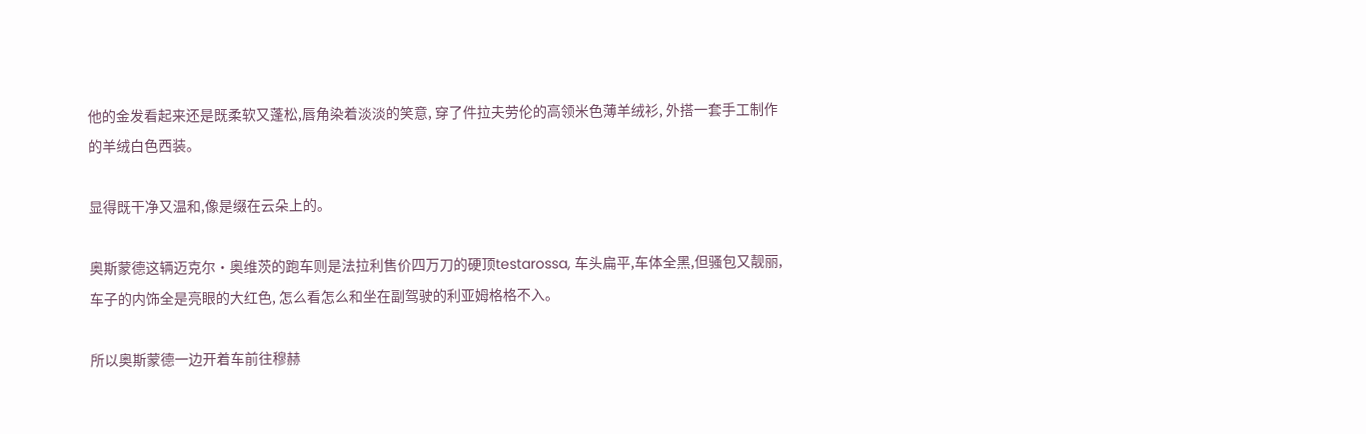他的金发看起来还是既柔软又蓬松,唇角染着淡淡的笑意, 穿了件拉夫劳伦的高领米色薄羊绒衫, 外搭一套手工制作的羊绒白色西装。

显得既干净又温和,像是缀在云朵上的。

奥斯蒙德这辆迈克尔·奥维茨的跑车则是法拉利售价四万刀的硬顶testarossa, 车头扁平,车体全黑,但骚包又靓丽, 车子的内饰全是亮眼的大红色, 怎么看怎么和坐在副驾驶的利亚姆格格不入。

所以奥斯蒙德一边开着车前往穆赫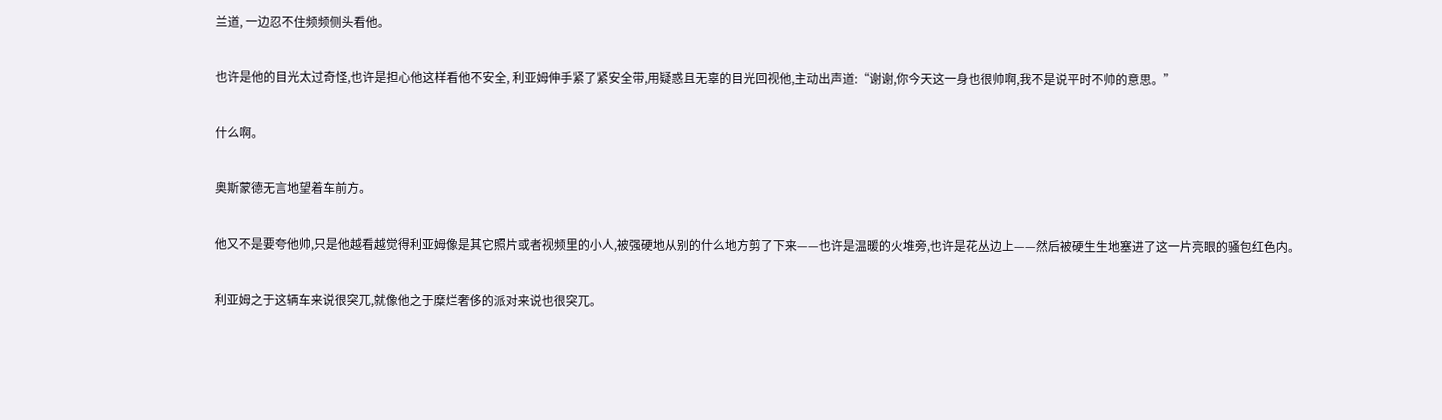兰道, 一边忍不住频频侧头看他。

也许是他的目光太过奇怪,也许是担心他这样看他不安全, 利亚姆伸手紧了紧安全带,用疑惑且无辜的目光回视他,主动出声道:“谢谢,你今天这一身也很帅啊,我不是说平时不帅的意思。”

什么啊。

奥斯蒙德无言地望着车前方。

他又不是要夸他帅,只是他越看越觉得利亚姆像是其它照片或者视频里的小人,被强硬地从别的什么地方剪了下来——也许是温暖的火堆旁,也许是花丛边上——然后被硬生生地塞进了这一片亮眼的骚包红色内。

利亚姆之于这辆车来说很突兀,就像他之于糜烂奢侈的派对来说也很突兀。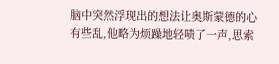脑中突然浮现出的想法让奥斯蒙德的心有些乱,他略为烦躁地轻啧了一声,思索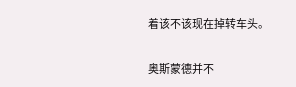着该不该现在掉转车头。

奥斯蒙德并不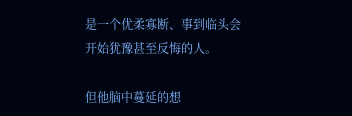是一个优柔寡断、事到临头会开始犹豫甚至反悔的人。

但他脑中蔓延的想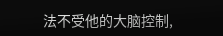法不受他的大脑控制,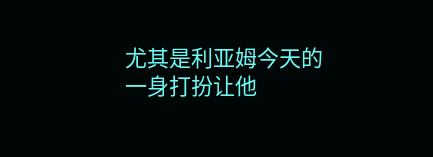尤其是利亚姆今天的一身打扮让他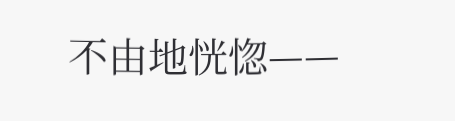不由地恍惚——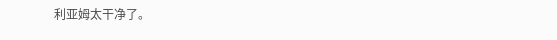利亚姆太干净了。